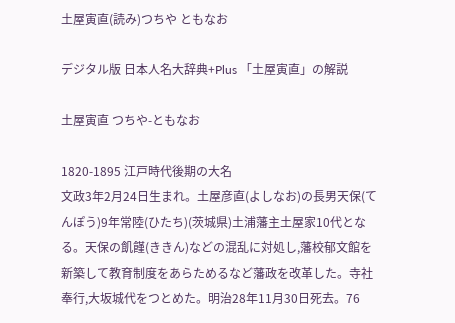土屋寅直(読み)つちや ともなお

デジタル版 日本人名大辞典+Plus 「土屋寅直」の解説

土屋寅直 つちや-ともなお

1820-1895 江戸時代後期の大名
文政3年2月24日生まれ。土屋彦直(よしなお)の長男天保(てんぽう)9年常陸(ひたち)(茨城県)土浦藩主土屋家10代となる。天保の飢饉(ききん)などの混乱に対処し,藩校郁文館を新築して教育制度をあらためるなど藩政を改革した。寺社奉行,大坂城代をつとめた。明治28年11月30日死去。76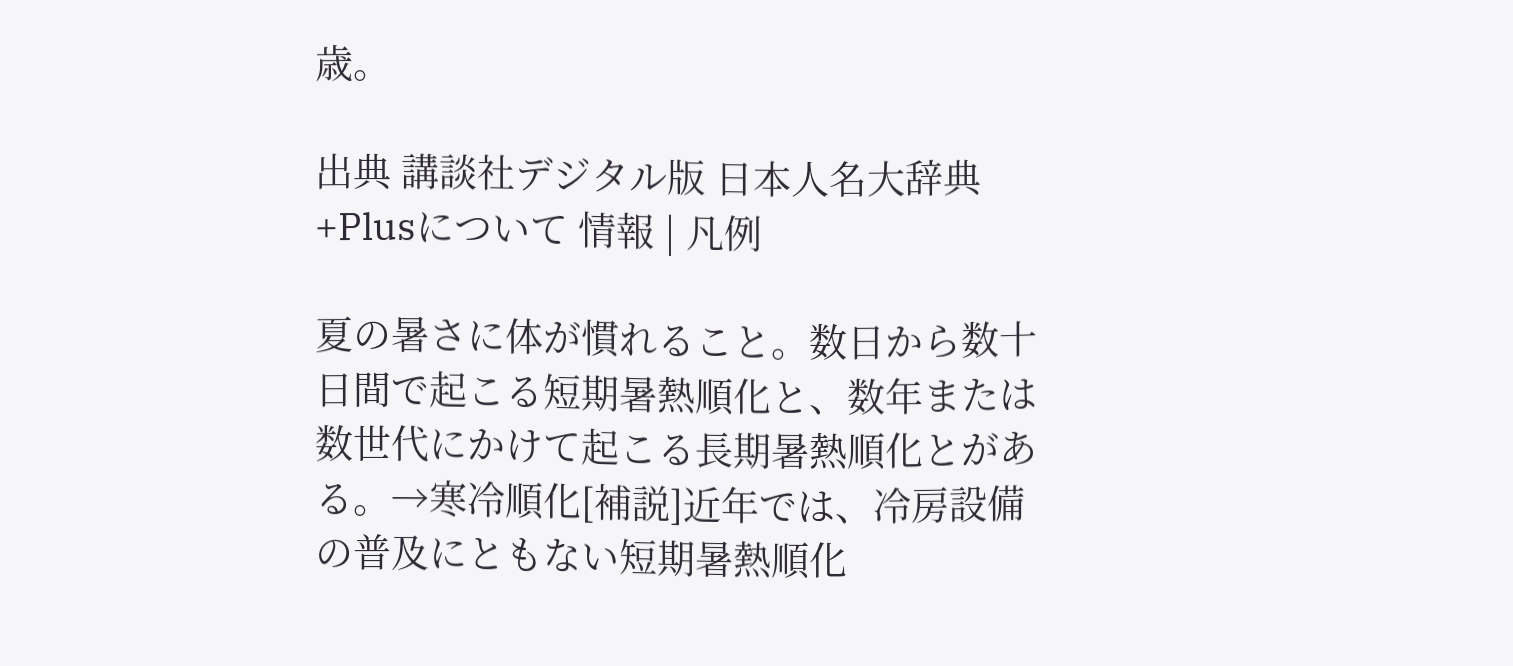歳。

出典 講談社デジタル版 日本人名大辞典+Plusについて 情報 | 凡例

夏の暑さに体が慣れること。数日から数十日間で起こる短期暑熱順化と、数年または数世代にかけて起こる長期暑熱順化とがある。→寒冷順化[補説]近年では、冷房設備の普及にともない短期暑熱順化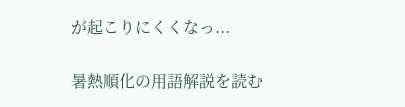が起こりにくくなっ...

暑熱順化の用語解説を読む